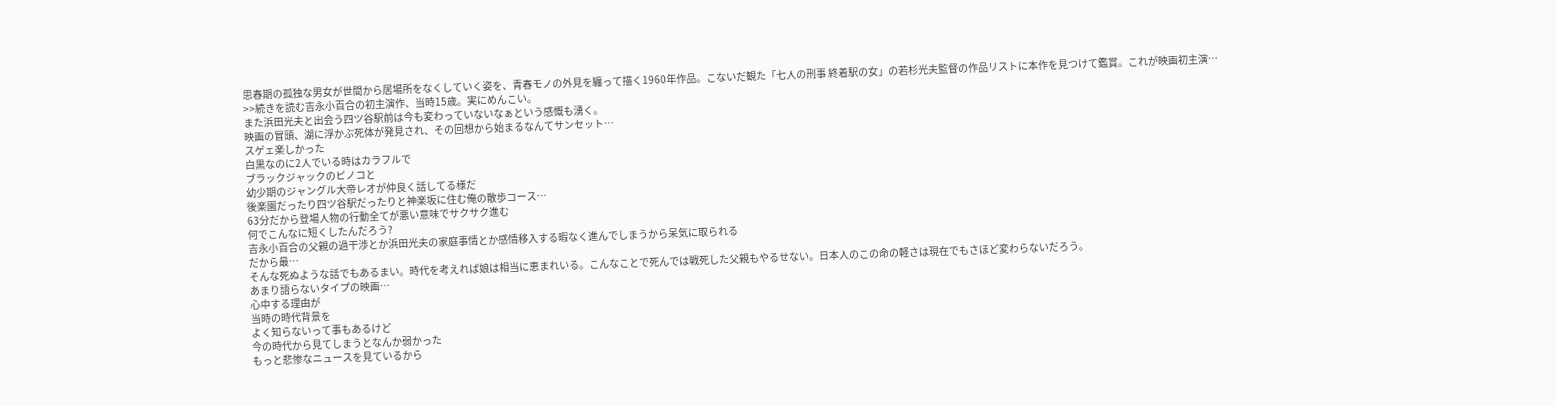思春期の孤独な男女が世間から居場所をなくしていく姿を、青春モノの外見を纏って描く1960年作品。こないだ観た「七人の刑事 終着駅の女」の若杉光夫監督の作品リストに本作を見つけて鑑賞。これが映画初主演…
>>続きを読む吉永小百合の初主演作、当時15歳。実にめんこい。
また浜田光夫と出会う四ツ谷駅前は今も変わっていないなぁという感慨も湧く。
映画の冒頭、湖に浮かぶ死体が発見され、その回想から始まるなんてサンセット…
スゲェ楽しかった
白黒なのに2人でいる時はカラフルで
ブラックジャックのピノコと
幼少期のジャングル大帝レオが仲良く話してる様だ
後楽園だったり四ツ谷駅だったりと神楽坂に住む俺の散歩コース…
63分だから登場人物の行動全てが悪い意味でサクサク進む
何でこんなに短くしたんだろう?
吉永小百合の父親の過干渉とか浜田光夫の家庭事情とか感情移入する暇なく進んでしまうから呆気に取られる
だから最…
そんな死ぬような話でもあるまい。時代を考えれば娘は相当に恵まれいる。こんなことで死んでは戦死した父親もやるせない。日本人のこの命の軽さは現在でもさほど変わらないだろう。
あまり語らないタイプの映画…
心中する理由が
当時の時代背景を
よく知らないって事もあるけど
今の時代から見てしまうとなんか弱かった
もっと悲惨なニュースを見ているから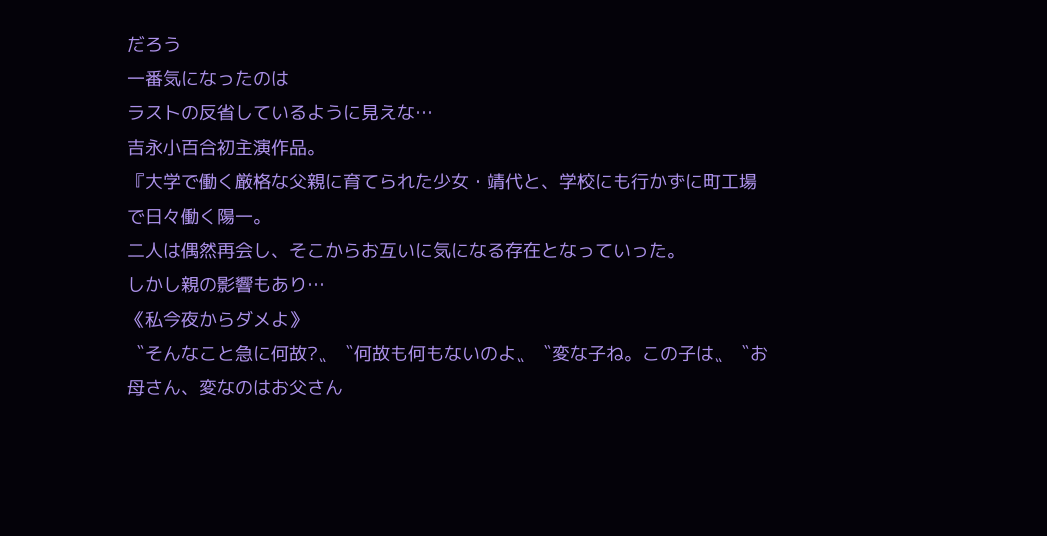だろう
一番気になったのは
ラストの反省しているように見えな…
吉永小百合初主演作品。
『大学で働く厳格な父親に育てられた少女・靖代と、学校にも行かずに町工場で日々働く陽一。
二人は偶然再会し、そこからお互いに気になる存在となっていった。
しかし親の影響もあり…
《私今夜からダメよ》
〝そんなこと急に何故?〟〝何故も何もないのよ〟〝変な子ね。この子は〟〝お母さん、変なのはお父さん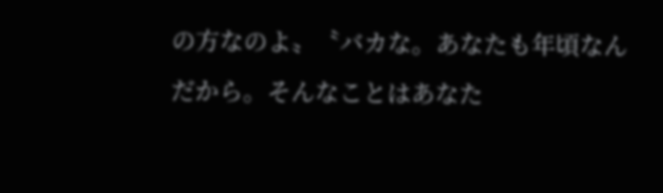の方なのよ〟〝バカな。あなたも年頃なんだから。そんなことはあなた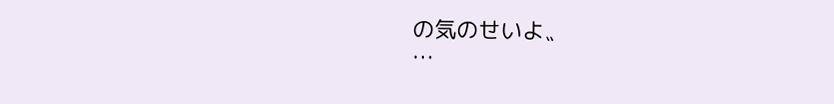の気のせいよ〟
…